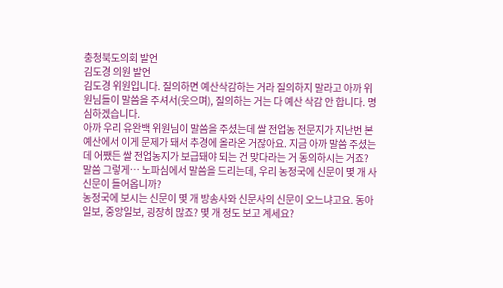충청북도의회 발언
김도경 의원 발언
김도경 위원입니다. 질의하면 예산삭감하는 거라 질의하지 말라고 아까 위원님들이 말씀을 주셔서(웃으며), 질의하는 거는 다 예산 삭감 안 합니다. 명심하겠습니다.
아까 우리 유완백 위원님이 말씀을 주셨는데 쌀 전업농 전문지가 지난번 본예산에서 이게 문제가 돼서 추경에 올라온 거잖아요. 지금 아까 말씀 주셨는데 어쨌든 쌀 전업농지가 보급돼야 되는 건 맞다라는 거 동의하시는 거죠? 말씀 그렇게… 노파심에서 말씀을 드리는데, 우리 농정국에 신문이 몇 개 사 신문이 들어옵니까?
농정국에 보시는 신문이 몇 개 방송사와 신문사의 신문이 오느냐고요. 동아일보, 중앙일보, 굉장히 많죠? 몇 개 정도 보고 계세요?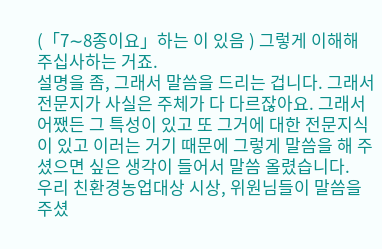(「7∼8종이요」하는 이 있음 ) 그렇게 이해해 주십사하는 거죠.
설명을 좀, 그래서 말씀을 드리는 겁니다. 그래서 전문지가 사실은 주체가 다 다르잖아요. 그래서 어쨌든 그 특성이 있고 또 그거에 대한 전문지식이 있고 이러는 거기 때문에 그렇게 말씀을 해 주셨으면 싶은 생각이 들어서 말씀 올렸습니다.
우리 친환경농업대상 시상, 위원님들이 말씀을 주셨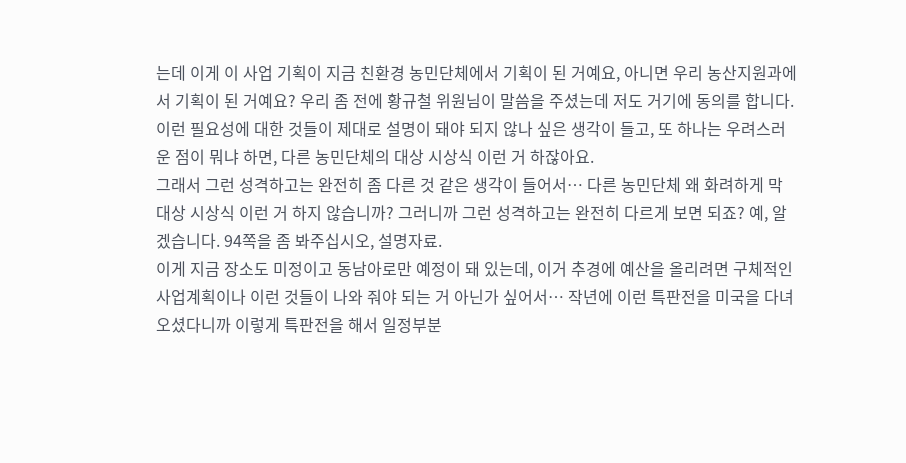는데 이게 이 사업 기획이 지금 친환경 농민단체에서 기획이 된 거예요, 아니면 우리 농산지원과에서 기획이 된 거예요? 우리 좀 전에 황규철 위원님이 말씀을 주셨는데 저도 거기에 동의를 합니다. 이런 필요성에 대한 것들이 제대로 설명이 돼야 되지 않나 싶은 생각이 들고, 또 하나는 우려스러운 점이 뭐냐 하면, 다른 농민단체의 대상 시상식 이런 거 하잖아요.
그래서 그런 성격하고는 완전히 좀 다른 것 같은 생각이 들어서… 다른 농민단체 왜 화려하게 막 대상 시상식 이런 거 하지 않습니까? 그러니까 그런 성격하고는 완전히 다르게 보면 되죠? 예, 알겠습니다. 94쪽을 좀 봐주십시오, 설명자료.
이게 지금 장소도 미정이고 동남아로만 예정이 돼 있는데, 이거 추경에 예산을 올리려면 구체적인 사업계획이나 이런 것들이 나와 줘야 되는 거 아닌가 싶어서… 작년에 이런 특판전을 미국을 다녀오셨다니까 이렇게 특판전을 해서 일정부분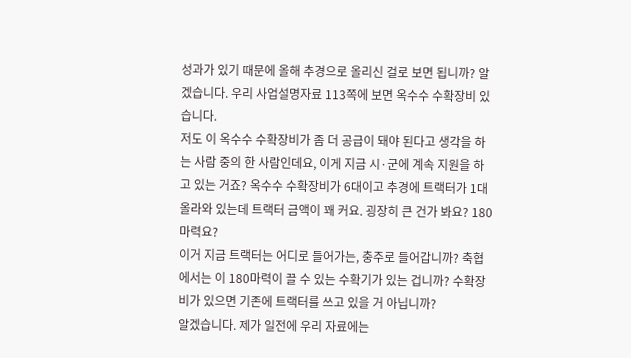성과가 있기 때문에 올해 추경으로 올리신 걸로 보면 됩니까? 알겠습니다. 우리 사업설명자료 113쪽에 보면 옥수수 수확장비 있습니다.
저도 이 옥수수 수확장비가 좀 더 공급이 돼야 된다고 생각을 하는 사람 중의 한 사람인데요, 이게 지금 시·군에 계속 지원을 하고 있는 거죠? 옥수수 수확장비가 6대이고 추경에 트랙터가 1대 올라와 있는데 트랙터 금액이 꽤 커요. 굉장히 큰 건가 봐요? 180마력요?
이거 지금 트랙터는 어디로 들어가는, 충주로 들어갑니까? 축협에서는 이 180마력이 끌 수 있는 수확기가 있는 겁니까? 수확장비가 있으면 기존에 트랙터를 쓰고 있을 거 아닙니까?
알겠습니다. 제가 일전에 우리 자료에는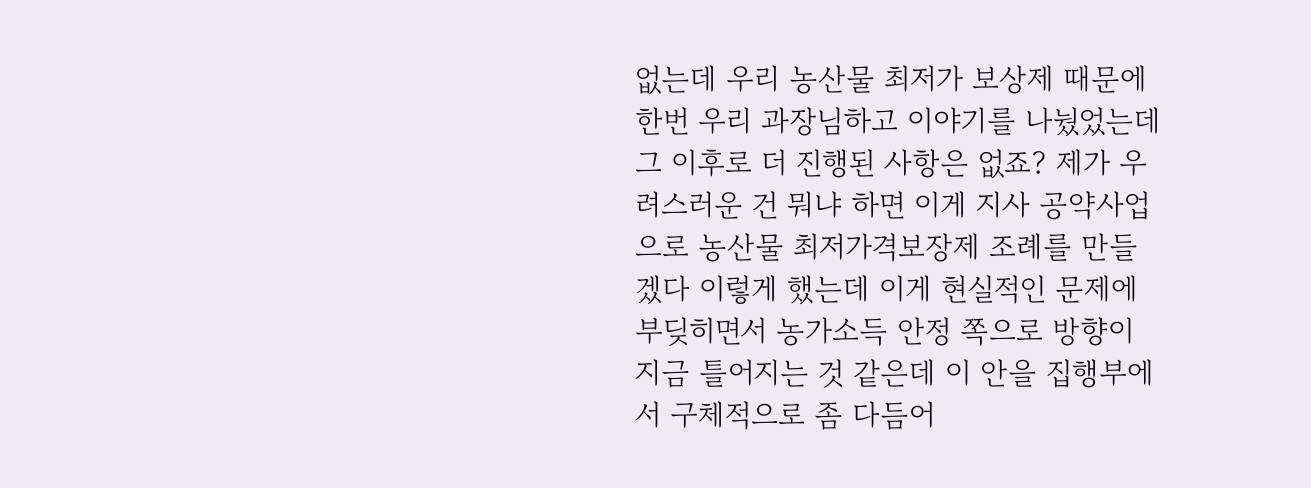없는데 우리 농산물 최저가 보상제 때문에 한번 우리 과장님하고 이야기를 나눴었는데 그 이후로 더 진행된 사항은 없죠? 제가 우려스러운 건 뭐냐 하면 이게 지사 공약사업으로 농산물 최저가격보장제 조례를 만들겠다 이렇게 했는데 이게 현실적인 문제에 부딪히면서 농가소득 안정 쪽으로 방향이 지금 틀어지는 것 같은데 이 안을 집행부에서 구체적으로 좀 다듬어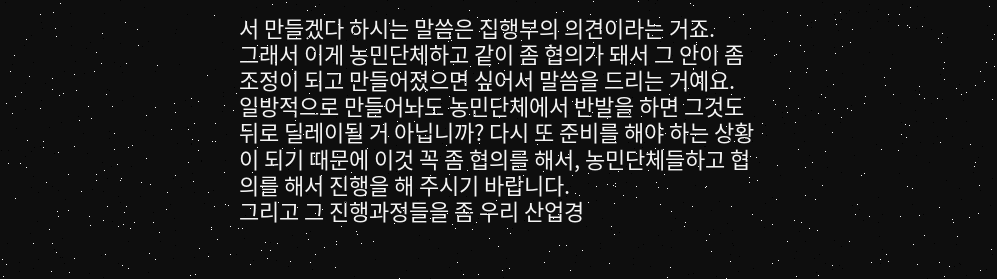서 만들겠다 하시는 말씀은 집행부의 의견이라는 거죠.
그래서 이게 농민단체하고 같이 좀 협의가 돼서 그 안이 좀 조정이 되고 만들어졌으면 싶어서 말씀을 드리는 거예요. 일방적으로 만들어놔도 농민단체에서 반발을 하면 그것도 뒤로 딜레이될 거 아닙니까? 다시 또 준비를 해야 하는 상황이 되기 때문에 이것 꼭 좀 협의를 해서, 농민단체들하고 협의를 해서 진행을 해 주시기 바랍니다.
그리고 그 진행과정들을 좀 우리 산업경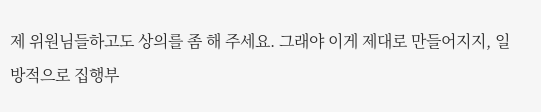제 위원님들하고도 상의를 좀 해 주세요. 그래야 이게 제대로 만들어지지, 일방적으로 집행부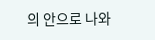의 안으로 나와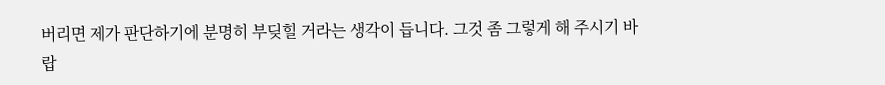버리면 제가 판단하기에 분명히 부딪힐 거라는 생각이 듭니다. 그것 좀 그렇게 해 주시기 바랍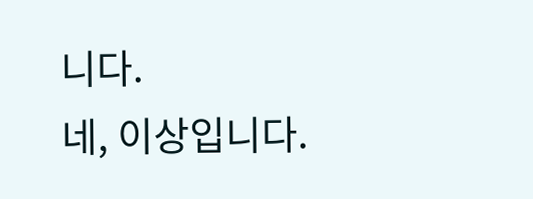니다.
네, 이상입니다.